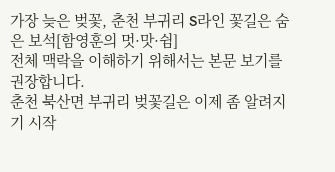가장 늦은 벚꽃, 춘천 부귀리 S라인 꽃길은 숨은 보석[함영훈의 멋·맛·쉼]
전체 맥락을 이해하기 위해서는 본문 보기를 권장합니다.
춘천 북산면 부귀리 벚꽃길은 이제 좀 알려지기 시작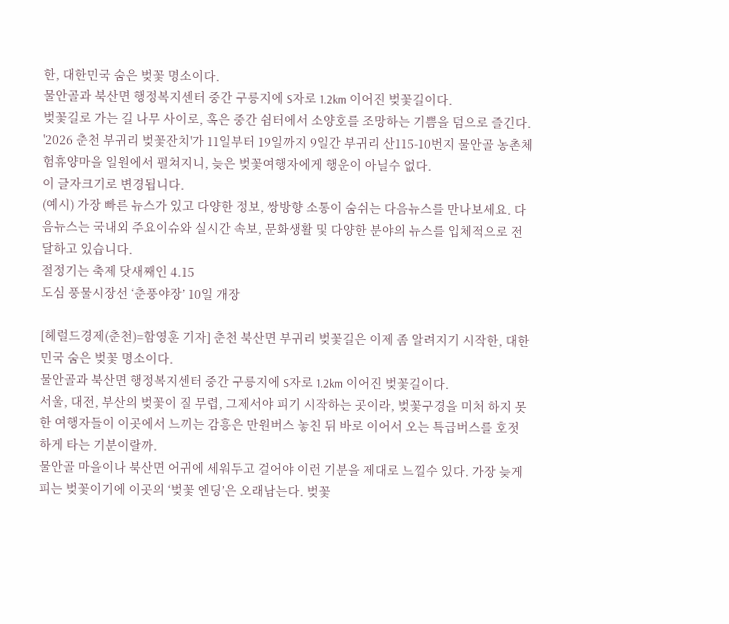한, 대한민국 숨은 벚꽃 명소이다.
물안골과 북산면 행정복지센터 중간 구릉지에 S자로 1.2km 이어진 벚꽃길이다.
벚꽃길로 가는 길 나무 사이로, 혹은 중간 쉼터에서 소양호를 조망하는 기쁨을 덤으로 즐긴다.
'2026 춘천 부귀리 벚꽃잔치'가 11일부터 19일까지 9일간 부귀리 산115-10번지 물안골 농촌체험휴양마을 일원에서 펼쳐지니, 늦은 벚꽃여행자에게 행운이 아닐수 없다.
이 글자크기로 변경됩니다.
(예시) 가장 빠른 뉴스가 있고 다양한 정보, 쌍방향 소통이 숨쉬는 다음뉴스를 만나보세요. 다음뉴스는 국내외 주요이슈와 실시간 속보, 문화생활 및 다양한 분야의 뉴스를 입체적으로 전달하고 있습니다.
절정기는 축제 닷새째인 4.15
도심 풍물시장선 ‘춘풍야장’ 10일 개장

[헤럴드경제(춘천)=함영훈 기자] 춘천 북산면 부귀리 벚꽃길은 이제 좀 알려지기 시작한, 대한민국 숨은 벚꽃 명소이다.
물안골과 북산면 행정복지센터 중간 구릉지에 S자로 1.2km 이어진 벚꽃길이다.
서울, 대전, 부산의 벚꽃이 질 무렵, 그제서야 피기 시작하는 곳이라, 벚꽃구경을 미처 하지 못한 여행자들이 이곳에서 느끼는 감흥은 만원버스 놓친 뒤 바로 이어서 오는 특급버스를 호젓하게 타는 기분이랄까.
물안골 마을이나 북산면 어귀에 세워두고 걸어야 이런 기분을 제대로 느낄수 있다. 가장 늦게 피는 벚꽃이기에 이곳의 ‘벚꽃 엔딩’은 오래남는다. 벚꽃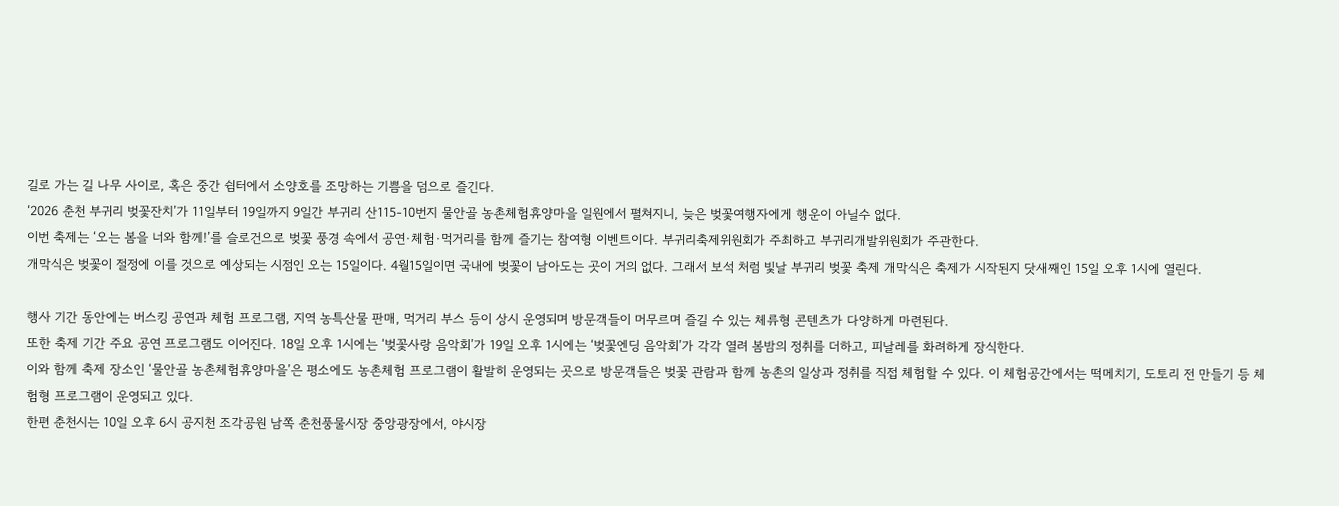길로 가는 길 나무 사이로, 혹은 중간 쉼터에서 소양호를 조망하는 기쁨을 덤으로 즐긴다.
‘2026 춘천 부귀리 벚꽃잔치’가 11일부터 19일까지 9일간 부귀리 산115-10번지 물안골 농촌체험휴양마을 일원에서 펼쳐지니, 늦은 벚꽃여행자에게 행운이 아닐수 없다.
이번 축제는 ‘오는 봄을 너와 함께!’를 슬로건으로 벚꽃 풍경 속에서 공연·체험·먹거리를 함께 즐기는 참여형 이벤트이다. 부귀리축제위원회가 주최하고 부귀리개발위원회가 주관한다.
개막식은 벚꽃이 절정에 이를 것으로 예상되는 시점인 오는 15일이다. 4월15일이면 국내에 벚꽃이 남아도는 곳이 거의 없다. 그래서 보석 처럼 빛날 부귀리 벚꽃 축제 개막식은 축제가 시작된지 닷새째인 15일 오후 1시에 열린다.

행사 기간 동안에는 버스킹 공연과 체험 프로그램, 지역 농특산물 판매, 먹거리 부스 등이 상시 운영되며 방문객들이 머무르며 즐길 수 있는 체류형 콘텐츠가 다양하게 마련된다.
또한 축제 기간 주요 공연 프로그램도 이어진다. 18일 오후 1시에는 ‘벚꽃사랑 음악회’가 19일 오후 1시에는 ‘벚꽃엔딩 음악회’가 각각 열려 봄밤의 정취를 더하고, 피날레를 화려하게 장식한다.
이와 함께 축제 장소인 ‘물안골 농촌체험휴양마을’은 평소에도 농촌체험 프로그램이 활발히 운영되는 곳으로 방문객들은 벚꽃 관람과 함께 농촌의 일상과 정취를 직접 체험할 수 있다. 이 체험공간에서는 떡메치기, 도토리 전 만들기 등 체험형 프로그램이 운영되고 있다.
한편 춘천시는 10일 오후 6시 공지천 조각공원 남쪽 춘천풍물시장 중앙광장에서, 야시장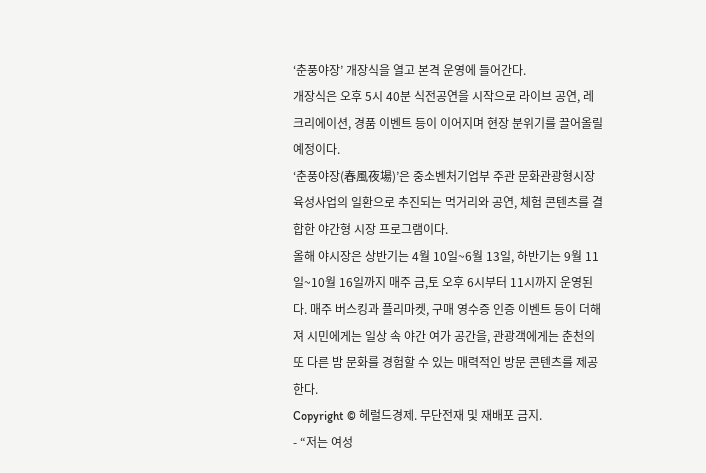‘춘풍야장’ 개장식을 열고 본격 운영에 들어간다.
개장식은 오후 5시 40분 식전공연을 시작으로 라이브 공연, 레크리에이션, 경품 이벤트 등이 이어지며 현장 분위기를 끌어올릴 예정이다.
‘춘풍야장(春風夜場)’은 중소벤처기업부 주관 문화관광형시장 육성사업의 일환으로 추진되는 먹거리와 공연, 체험 콘텐츠를 결합한 야간형 시장 프로그램이다.
올해 야시장은 상반기는 4월 10일~6월 13일, 하반기는 9월 11일~10월 16일까지 매주 금,토 오후 6시부터 11시까지 운영된다. 매주 버스킹과 플리마켓, 구매 영수증 인증 이벤트 등이 더해져 시민에게는 일상 속 야간 여가 공간을, 관광객에게는 춘천의 또 다른 밤 문화를 경험할 수 있는 매력적인 방문 콘텐츠를 제공한다.
Copyright © 헤럴드경제. 무단전재 및 재배포 금지.
- “저는 여성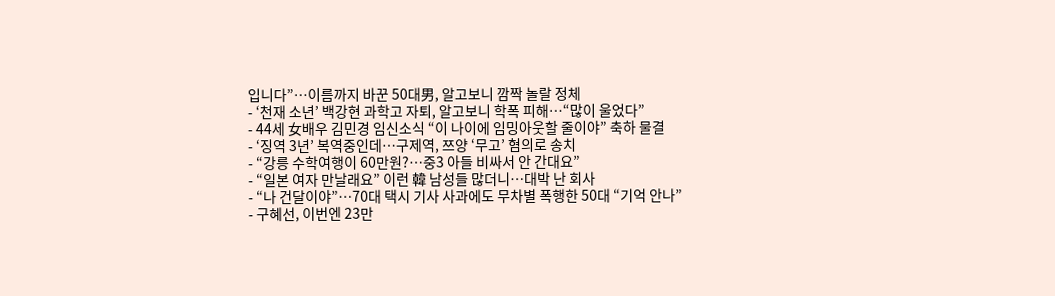입니다”…이름까지 바꾼 50대男, 알고보니 깜짝 놀랄 정체
- ‘천재 소년’ 백강현 과학고 자퇴, 알고보니 학폭 피해…“많이 울었다”
- 44세 女배우 김민경 임신소식 “이 나이에 임밍아웃할 줄이야” 축하 물결
- ‘징역 3년’ 복역중인데…구제역, 쯔양 ‘무고’ 혐의로 송치
- “강릉 수학여행이 60만원?…중3 아들 비싸서 안 간대요”
- “일본 여자 만날래요” 이런 韓 남성들 많더니…대박 난 회사
- “나 건달이야”…70대 택시 기사 사과에도 무차별 폭행한 50대 “기억 안나”
- 구혜선, 이번엔 23만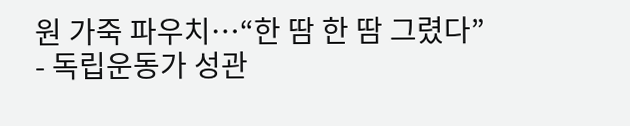원 가죽 파우치…“한 땀 한 땀 그렸다”
- 독립운동가 성관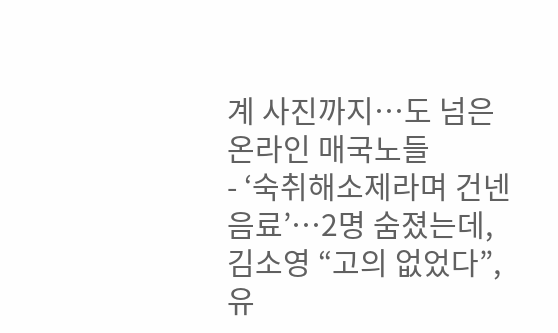계 사진까지…도 넘은 온라인 매국노들
- ‘숙취해소제라며 건넨 음료’…2명 숨졌는데, 김소영 “고의 없었다”, 유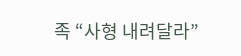족 “사형 내려달라”